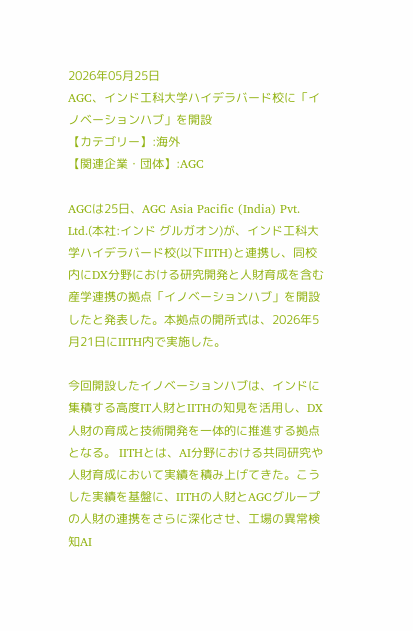2026年05月25日
AGC、インド工科大学ハイデラバード校に「イノベーションハブ」を開設
【カテゴリー】:海外
【関連企業・団体】:AGC

AGCは25日、AGC Asia Pacific (India) Pvt. Ltd.(本社:インド グルガオン)が、インド工科大学ハイデラバード校(以下IITH)と連携し、同校内にDX分野における研究開発と人財育成を含む産学連携の拠点「イノベーションハブ」を開設したと発表した。本拠点の開所式は、2026年5月21日にIITH内で実施した。

今回開設したイノベーションハブは、インドに集積する高度IT人財とIITHの知見を活用し、DX人財の育成と技術開発を一体的に推進する拠点となる。 IITHとは、AI分野における共同研究や人財育成において実績を積み上げてきた。こうした実績を基盤に、IITHの人財とAGCグループの人財の連携をさらに深化させ、工場の異常検知AI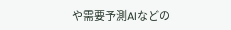や需要予測AIなどの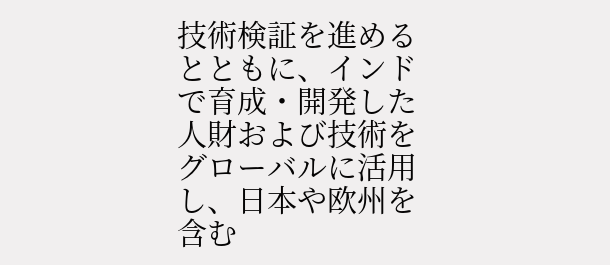技術検証を進めるとともに、インドで育成・開発した人財および技術をグローバルに活用し、日本や欧州を含む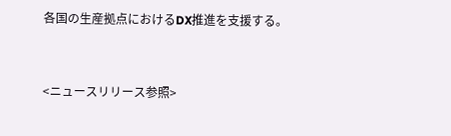各国の生産拠点におけるDX推進を支援する。


<ニュースリリース参照>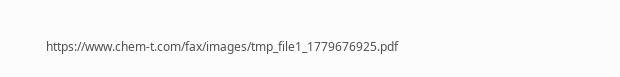https://www.chem-t.com/fax/images/tmp_file1_1779676925.pdf